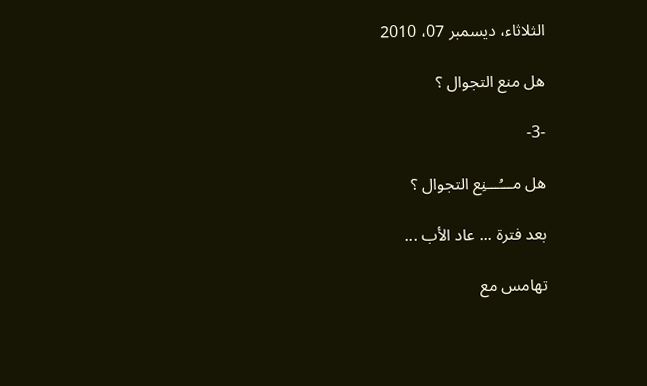الثلاثاء، ديسمبر 07، 2010

هل منع التجوال ؟

-3-

هل مـــُـــنِع التجوال ؟

بعد فترة ... عاد الأب ...

تهامس مع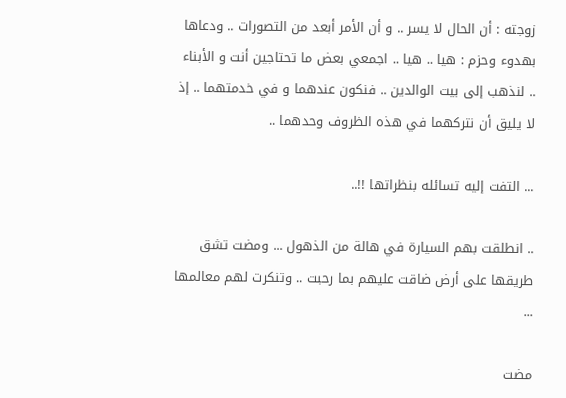زوجته : أن الحال لا يسر .. و أن الأمر أبعد من التصورات .. ودعاها بهدوء وحزم : هيا .. هيا .. اجمعي بعض ما تحتاجين أنت و الأبناء .. لنذهب إلى بيت الوالدين .. فنكون عندهما و في خدمتهما .. إذ لا يليق أن نتركهما في هذه الظروف وحدهما ..

... التفت إليه تسائله بنظراتها !!..

.. انطلقت بهم السيارة في هالة من الذهول ... ومضت تشق طريقها على أرض ضاقت عليهم بما رحبت .. وتنكرت لهم معالمها ...

مضت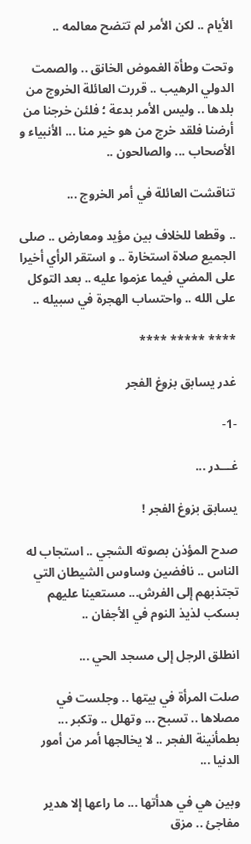الأيام .. لكن الأمر لم تتضح معالمه ..

وتحت وطأة الغموض الخانق .. والصمت الدولي الرهيب .. قررت العائلة الخروج من بلدها .. وليس الأمر بدعة ؛ فلئن خرجنا من أرضنا فلقد خرج من هو خير منا ... الأنبياء و الأصحاب ... والصالحون ..

تناقشت العائلة في أمر الخروج ...

.. وقطعا للخلاف بين مؤيد ومعارض .. صلى الجميع صلاة استخارة .. و استقر الرأي أخيرا على المضي فيما عزموا عليه .. بعد التوكل على الله .. واحتساب الهجرة في سبيله ..

**** ***** ****

غدر يسابق بزوغ الفجر

-1-

غـــدر ...

يسابق بزوغ الفجر !

صدح المؤذن بصوته الشجي .. استجاب له الناس .. نافضين وساوس الشيطان التي تجتذبهم إلى الفرش... مستعينا عليهم بسكب لذيذ النوم في الأجفان ..

انطلق الرجل إلى مسجد الحي ...

صلت المرأة في بيتها .. وجلست في مصلاها .. تسبح ... وتهلل .. وتكبر ... بطمأنينة الفجر .. لا يخالجها أمر من أمور الدنيا ...

وبين هي في هدأتها ... ما راعها إلا هدير مفاجئ .. مزق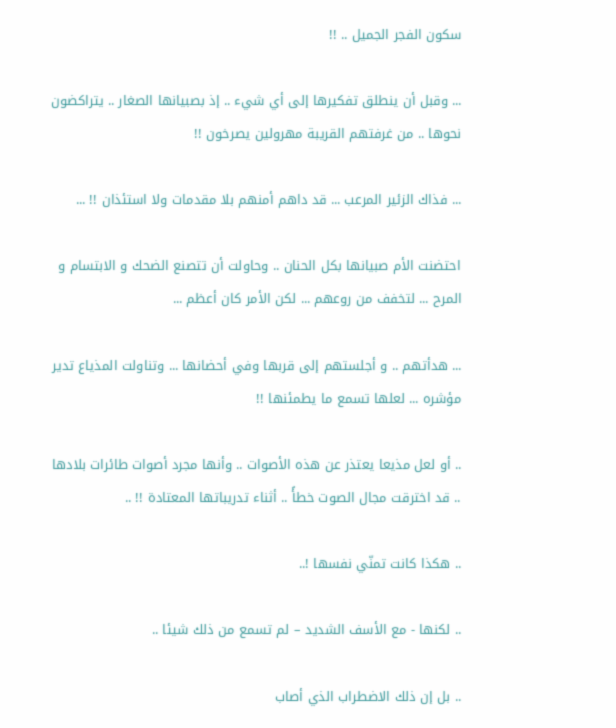سكون الفجر الجميل .. !!

... وقبل أن ينطلق تفكيرها إلى أي شيء .. إذ بصبيانها الصغار .. يتراكضون نحوها .. من غرفتهم القريبة مهرولين يصرخون !!

... فذاك الزئير المرعب ... قد داهم أمنهم بلا مقدمات ولا استئذان !! ...

احتضنت الأم صبيانها بكل الحنان .. وحاولت أن تتصنع الضحك و الابتسام و المرح ... لتخفف من روعهم ... لكن الأمر كان أعظم ...

... هدأتهم .. و أجلستهم إلى قربها وفي أحضانها ... وتناولت المذياع تدير مؤشره ... لعلها تسمع ما يطمئنها !!

.. أو لعل مذيعا يعتذر عن هذه الأصوات .. وأنها مجرد أصوات طائرات بلادها .. قد اخترقت مجال الصوت خطأً .. أثناء تدريباتها المعتادة !! ..

.. هكذا كانت تمنّي نفسها !..

.. لكنها - مع الأسف الشديد – لم تسمع من ذلك شيئا ..

.. بل إن ذلك الاضطراب الذي أصاب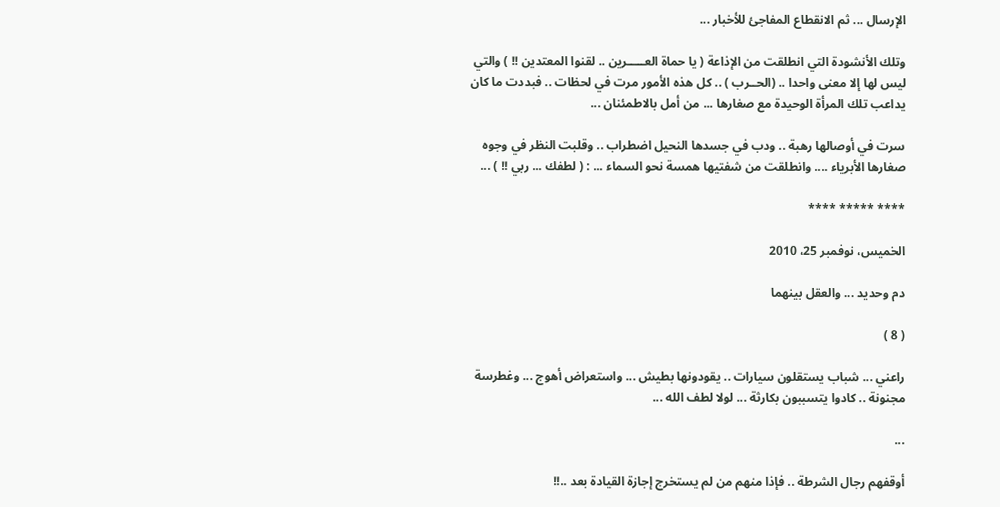الإرسال ... ثم الانقطاع المفاجئ للأخبار ...

وتلك الأنشودة التي انطلقت من الإذاعة ( يا حماة العـــــرين .. لقنوا المعتدين !! ) والتي ليس لها إلا معنى واحدا .. (الحــرب ) .. كل هذه الأمور مرت في لحظات .. فبددت ما كان يداعب تلك المرأة الوحيدة مع صغارها ... من أمل بالاطمئنان ...

سرت في أوصالها رهبة .. ودب في جسدها النحيل اضطراب .. وقلبت النظر في وجوه صغارها الأبرياء .... وانطلقت من شفتيها همسة نحو السماء ... : ( لطفك ... ربي !! ) ...

**** ***** ****

الخميس، نوفمبر 25، 2010

دم وحديد ... والعقل بينهما

( 8 )

راعني ... شباب يستقلون سيارات .. يقودونها بطيش ... واستعراض أهوج ... وغطرسة مجنونة .. كادوا يتسببون بكارثة ... لولا لطف الله ...

...

أوقفهم رجال الشرطة .. فإذا منهم من لم يستخرج إجازة القيادة بعد ..!!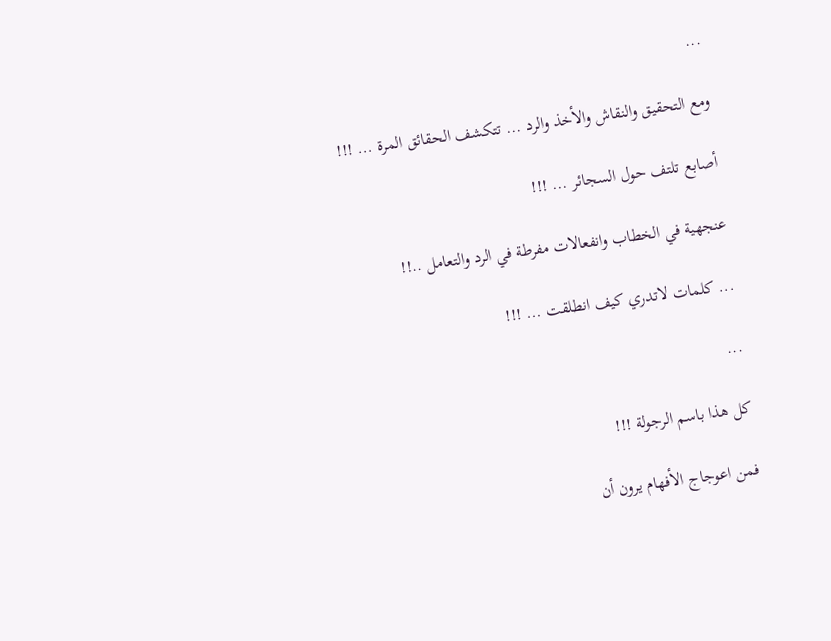...

ومع التحقيق والنقاش والأخذ والرد ... تتكشف الحقائق المرة ... !!!

أصابع تلتف حول السجائر ... !!!

عنجهية في الخطاب وانفعالات مفرطة في الرد والتعامل ..!!

... كلمات لاتدري كيف انطلقت ... !!!

...

كل هذا باسم الرجولة !!!

فمن اعوجاج الأفهام يرون أن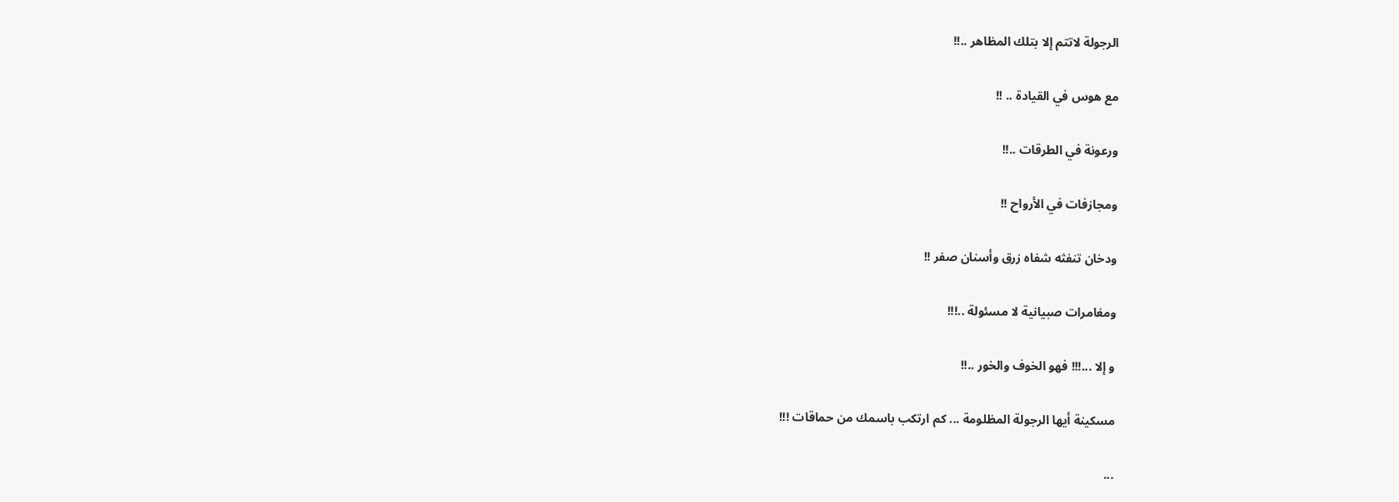الرجولة لاتتم إلا بتلك المظاهر ..!!

مع هوس في القيادة .. !!

ورعونة في الطرقات ..!!

ومجازفات في الأرواح !!

ودخان تنفثه شفاه زرق وأسنان صفر !!

ومغامرات صبيانية لا مسئولة ..!!!

و إلا ...!!! فهو الخوف والخور ..!!

مسكينة أيها الرجولة المظلومة ... كم ارتكب باسمك من حماقات !!!

...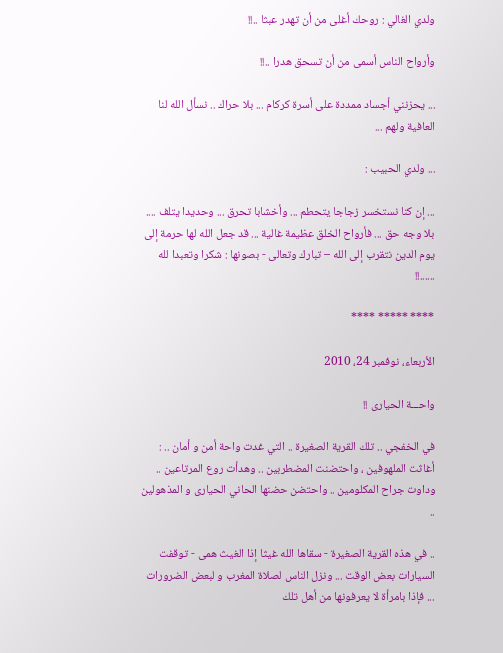ولدي الغالي : روحك أغلى من أن تهدر عبثا ..!!

وأرواح الناس أسمى من أن تسحق هدرا ..!!

... يحزنني أجساد ممددة على أسرة كركام ... بلا حراك .. نسأل الله لنا العافية ولهم ...

... ولدي الحبيب :

... إن كنا نستخسر زجاجا يتحطم ... وأخشابا تحرق ... وحديدا يتلف .... بلا وجه حق ... فأرواح الخلق عظيمة غالية ... قد جعل الله لها حرمة إلى يوم الدين نتقرب إلى الله – تبارك وتعالى - بصونها : شكرا وتعبدا لله ......!!

**** ***** ****

الأربعاء، نوفمبر 24، 2010

واحـــة الحيارى !!

في الخفجي .. تلك القرية الصغيرة .. التي غدت واحة أمن و أمان .. : أغاثت الملهوفين ، واحتضنت المضطربين .. وهدأت روع المرتاعين .. وداوت جراح المكلومين .. واحتضن حضنها الحاني الحيارى و المذهولين ..

.. في هذه القرية الصغيرة - سقاها الله غيثا إذا الغيث همى - توقفت السيارات بعض الوقت ... ونزل الناس لصلاة المغرب و لبعض الضرورات ... فإذا بامرأة لا يعرفونها من أهل تلك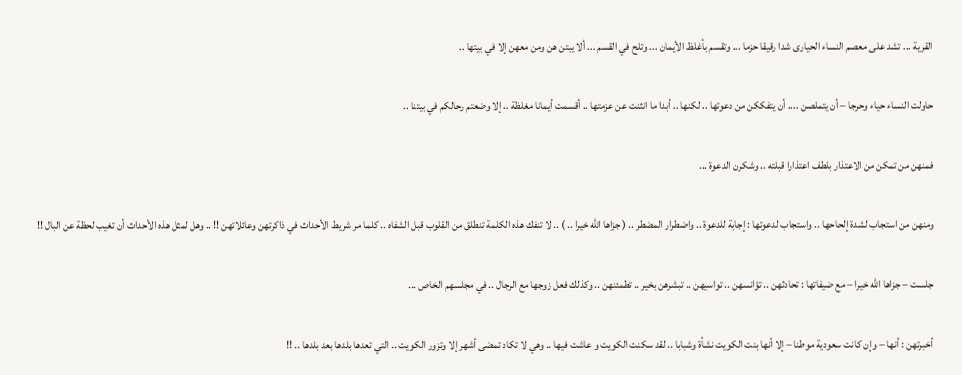القرية ... تشد على معصم النساء الحيارى شدا رقيقا حزما ... وتقسم بأغلظ الأيمان ... وتلح في القسم ... ألا يبتن هن ومن معهن إلا في بيتها ..

حاولت النساء حياء وحرجا – أن يتملصن .... أن يتفككن من دعوتها .. لكنها .. أبدا ما انثنت عن عزمتها .. أقسمت أيمانا مغلظة .. إلا وضعتم رحالكم في بيتنا ..

فمنهن من تمكن من الاعتذار بلطف اعتذارا قبلته .. وشكرن الدعوة ...

ومنهن من استجاب لشدة إلحاحها .. واستجاب لدعوتها : إجابة للدعوة .. واضطرار المضطر .. ( جزاها الله خيرا .. ) .. لا تنفك هذه الكلمة تنطلق من القلوب قبل الشفاه .. كلما مر شريط الأحداث في ذاكرتهن وعائلاتهن !! .. وهل لمثل هذه الأحداث أن تغيب لحظة عن البال !!

جلست – جزاها الله خيرا – مع ضيفاتها : تحادثهن .. تؤانسهن .. تواسيهن .. تبشرهن بخير .. تطمئنهن .. وكذلك فعل زوجها مع الرجال .. في مجلسهم الخاص ...

أخبرتهن : أنها – وإن كانت سعودية موطنا – إلا أنها بنت الكويت نشأة وشبابا .. لقد سكنت الكويت و عاشت فيها .. وهي لا تكاد تمضى أشهر إلا وتزور الكويت .. التي تعدها بلدها بعد بلدها .. !!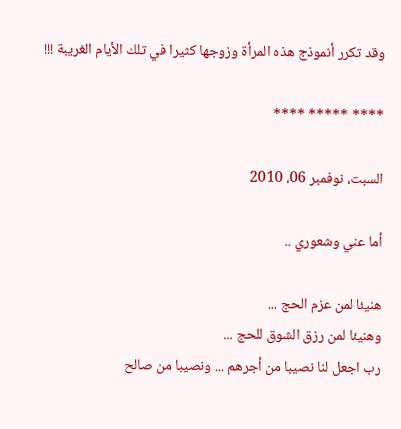وقد تكرر أنموذج هذه المرأة وزوجها كثيرا في تلك الأيام الغريبة !!!

**** ***** ****

السبت، نوفمبر 06، 2010

أما عني وشعوري ..

هنيئا لمن عزم الحج ...
وهنيئا لمن رزق الشوق للحج ...
رب اجعل لنا نصيبا من أجرهم ... ونصيبا من صالح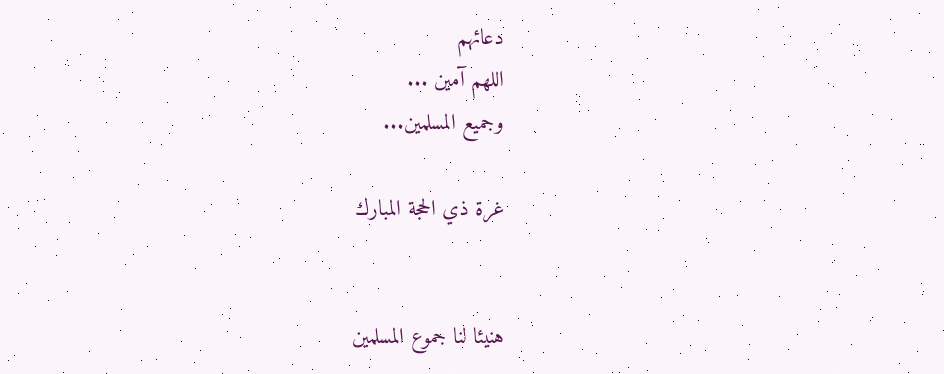دعائهم
اللهم آمين ...
وجميع المسلمين...

غرة ذي الحجة المبارك


هنيئا لنا جموع المسلمين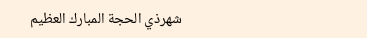شهرذي الحجة المبارك العظيم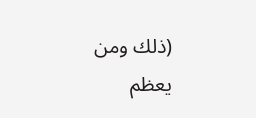(ذلك ومن يعظم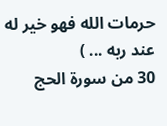حرمات الله فهو خير له عند ربه ... )
30 من سورة الحج